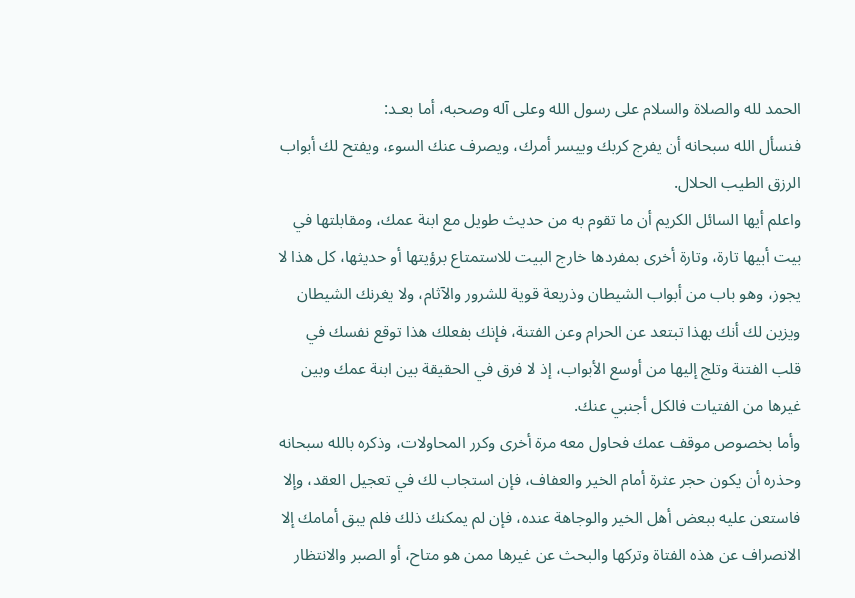الحمد لله والصلاة والسلام على رسول الله وعلى آله وصحبه، أما بعـد:
فنسأل الله سبحانه أن يفرج كربك وييسر أمرك، ويصرف عنك السوء، ويفتح لك أبواب الرزق الطيب الحلال.
واعلم أيها السائل الكريم أن ما تقوم به من حديث طويل مع ابنة عمك، ومقابلتها في بيت أبيها تارة، وتارة أخرى بمفردها خارج البيت للاستمتاع برؤيتها أو حديثها، كل هذا لا يجوز، وهو باب من أبواب الشيطان وذريعة قوية للشرور والآثام، ولا يغرنك الشيطان ويزين لك أنك بهذا تبتعد عن الحرام وعن الفتنة، فإنك بفعلك هذا توقع نفسك في قلب الفتنة وتلج إليها من أوسع الأبواب، إذ لا فرق في الحقيقة بين ابنة عمك وبين غيرها من الفتيات فالكل أجنبي عنك.
وأما بخصوص موقف عمك فحاول معه مرة أخرى وكرر المحاولات، وذكره بالله سبحانه وحذره أن يكون حجر عثرة أمام الخير والعفاف، فإن استجاب لك في تعجيل العقد، وإلا فاستعن عليه ببعض أهل الخير والوجاهة عنده، فإن لم يمكنك ذلك فلم يبق أمامك إلا الانصراف عن هذه الفتاة وتركها والبحث عن غيرها ممن هو متاح، أو الصبر والانتظار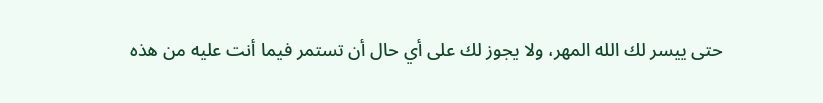حتى ييسر لك الله المهر، ولا يجوز لك على أي حال أن تستمر فيما أنت عليه من هذه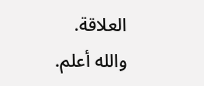العلاقة.
والله أعلم.